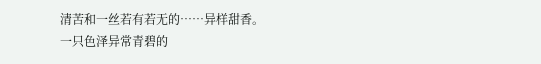清苦和一丝若有若无的……异样甜香。
一只色泽异常青碧的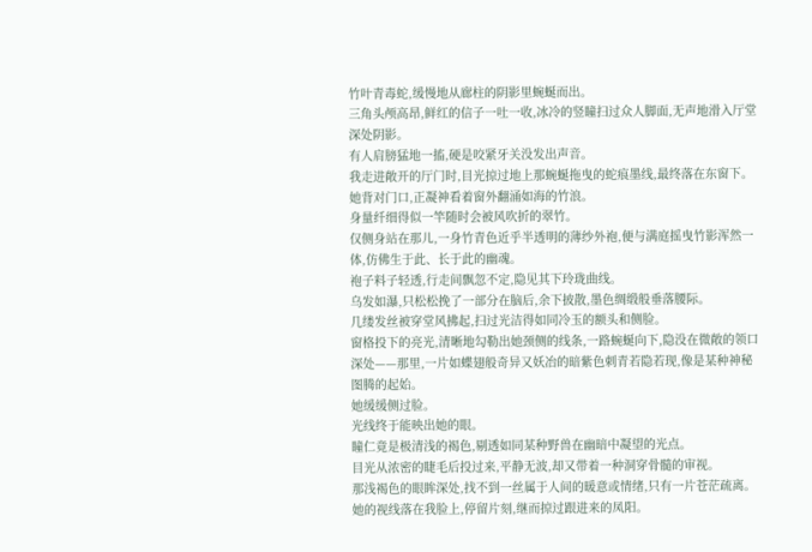竹叶青毒蛇,缓慢地从廊柱的阴影里蜿蜒而出。
三角头颅高昂,鲜红的信子一吐一收,冰冷的竖瞳扫过众人脚面,无声地滑入厅堂深处阴影。
有人肩膀猛地一搐,硬是咬紧牙关没发出声音。
我走进敞开的厅门时,目光掠过地上那蜿蜒拖曳的蛇痕墨线,最终落在东窗下。
她背对门口,正凝神看着窗外翻涌如海的竹浪。
身量纤细得似一竿随时会被风吹折的翠竹。
仅侧身站在那儿,一身竹青色近乎半透明的薄纱外袍,便与满庭摇曳竹影浑然一体,仿佛生于此、长于此的幽魂。
袍子料子轻透,行走间飘忽不定,隐见其下玲珑曲线。
乌发如瀑,只松松挽了一部分在脑后,余下披散,墨色绸缎般垂落腰际。
几缕发丝被穿堂风拂起,扫过光洁得如同冷玉的额头和侧脸。
窗格投下的亮光,清晰地勾勒出她颈侧的线条,一路蜿蜒向下,隐没在微敞的领口深处——那里,一片如蝶翅般奇异又妖冶的暗紫色刺青若隐若现,像是某种神秘图腾的起始。
她缓缓侧过脸。
光线终于能映出她的眼。
瞳仁竟是极清浅的褐色,剔透如同某种野兽在幽暗中凝望的光点。
目光从浓密的睫毛后投过来,平静无波,却又带着一种洞穿骨髓的审视。
那浅褐色的眼眸深处,找不到一丝属于人间的暖意或情绪,只有一片苍茫疏离。
她的视线落在我脸上,停留片刻,继而掠过跟进来的凤阳。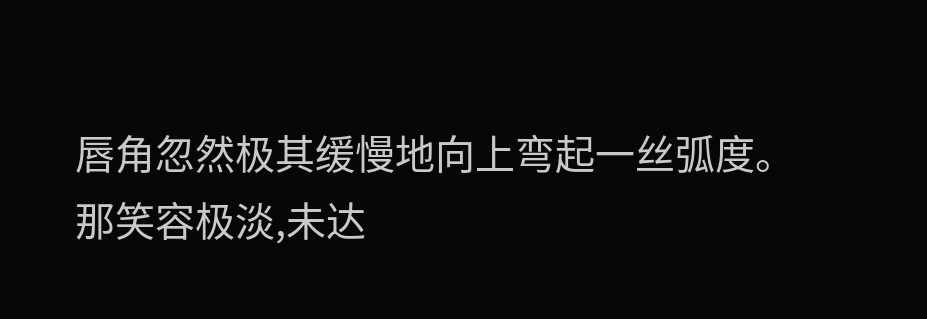唇角忽然极其缓慢地向上弯起一丝弧度。
那笑容极淡,未达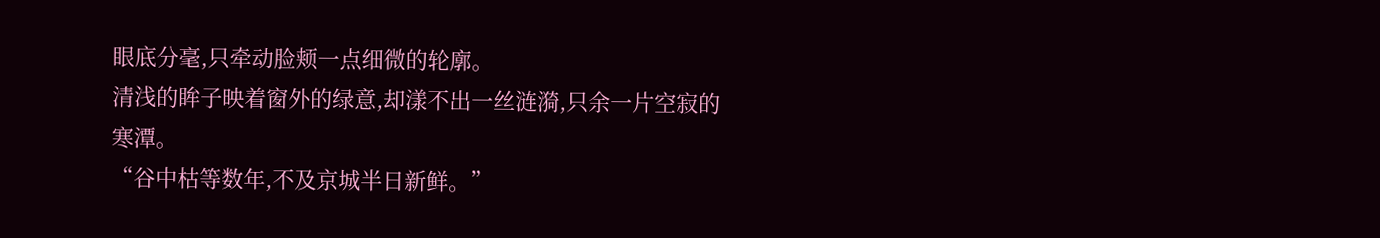眼底分毫,只牵动脸颊一点细微的轮廓。
清浅的眸子映着窗外的绿意,却漾不出一丝涟漪,只余一片空寂的寒潭。
“谷中枯等数年,不及京城半日新鲜。”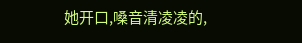她开口,嗓音清凌凌的,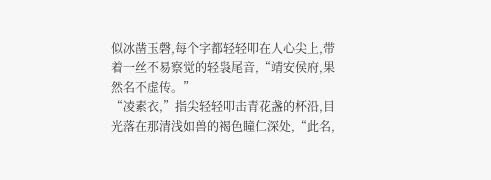似冰凿玉磬,每个字都轻轻叩在人心尖上,带着一丝不易察觉的轻袅尾音,“靖安侯府,果然名不虚传。”
“凌素衣,”指尖轻轻叩击青花盏的杯沿,目光落在那清浅如兽的褐色瞳仁深处,“此名,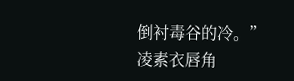倒衬毒谷的冷。”
凌素衣唇角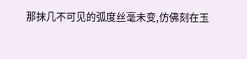那抹几不可见的弧度丝毫未变,仿佛刻在玉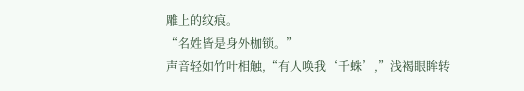雕上的纹痕。
“名姓皆是身外枷锁。”
声音轻如竹叶相触,“有人唤我‘千蛛’,”浅褐眼眸转